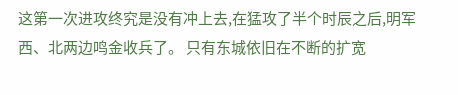这第一次进攻终究是没有冲上去,在猛攻了半个时辰之后,明军西、北两边鸣金收兵了。 只有东城依旧在不断的扩宽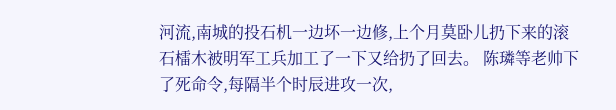河流,南城的投石机一边坏一边修,上个月莫卧儿扔下来的滚石檑木被明军工兵加工了一下又给扔了回去。 陈璘等老帅下了死命令,每隔半个时辰进攻一次,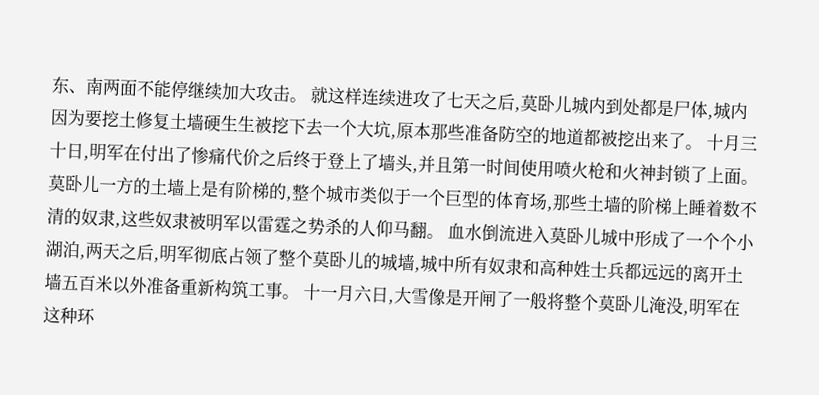东、南两面不能停继续加大攻击。 就这样连续进攻了七天之后,莫卧儿城内到处都是尸体,城内因为要挖土修复土墙硬生生被挖下去一个大坑,原本那些准备防空的地道都被挖出来了。 十月三十日,明军在付出了惨痛代价之后终于登上了墙头,并且第一时间使用喷火枪和火神封锁了上面。 莫卧儿一方的土墙上是有阶梯的,整个城市类似于一个巨型的体育场,那些土墙的阶梯上睡着数不清的奴隶,这些奴隶被明军以雷霆之势杀的人仰马翻。 血水倒流进入莫卧儿城中形成了一个个小湖泊,两天之后,明军彻底占领了整个莫卧儿的城墙,城中所有奴隶和高种姓士兵都远远的离开土墙五百米以外准备重新构筑工事。 十一月六日,大雪像是开闸了一般将整个莫卧儿淹没,明军在这种环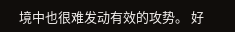境中也很难发动有效的攻势。 好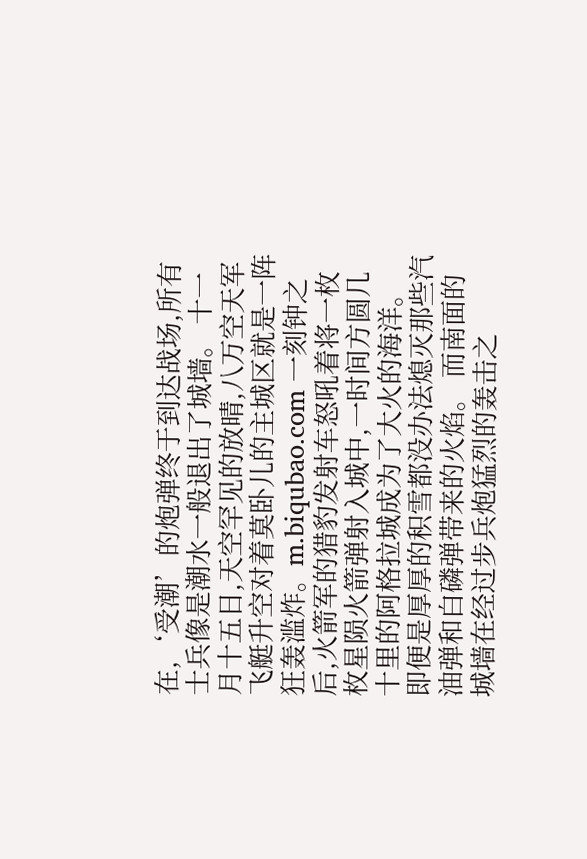在,‘受潮’的炮弹终于到达战场,所有士兵像是潮水一般退出了城墙。 十一月十五日,天空罕见的放晴,八万空天军飞艇升空对着莫卧儿的主城区就是一阵狂轰滥炸。m.biqubao.com 一刻钟之后,火箭军的猎豹发射车怒吼着将一枚枚星陨火箭弹射入城中,一时间方圆几十里的阿格拉城成为了大火的海洋。 即便是厚厚的积雪都没办法熄灭那些汽油弹和白磷弹带来的火焰。 而南面的城墙在经过步兵炮猛烈的轰击之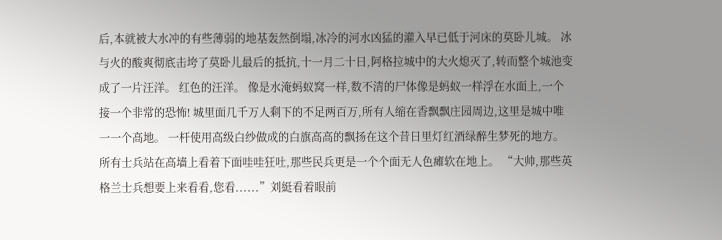后,本就被大水冲的有些薄弱的地基轰然倒塌,冰冷的河水凶猛的灌入早已低于河床的莫卧儿城。 冰与火的酸爽彻底击垮了莫卧儿最后的抵抗,十一月二十日,阿格拉城中的大火熄灭了,转而整个城池变成了一片汪洋。 红色的汪洋。 像是水淹蚂蚁窝一样,数不清的尸体像是蚂蚁一样浮在水面上,一个接一个非常的恐怖! 城里面几千万人剩下的不足两百万,所有人缩在香飘飘庄园周边,这里是城中唯一一个高地。 一杆使用高级白纱做成的白旗高高的飘扬在这个昔日里灯红酒绿醉生梦死的地方。 所有士兵站在高墙上看着下面哇哇狂吐,那些民兵更是一个个面无人色瘫软在地上。 “大帅,那些英格兰士兵想要上来看看,您看......”刘綎看着眼前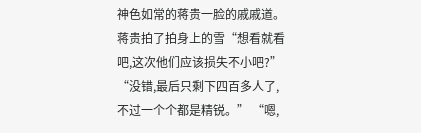神色如常的蒋贵一脸的戚戚道。 蒋贵拍了拍身上的雪“想看就看吧,这次他们应该损失不小吧?” “没错,最后只剩下四百多人了,不过一个个都是精锐。” “嗯,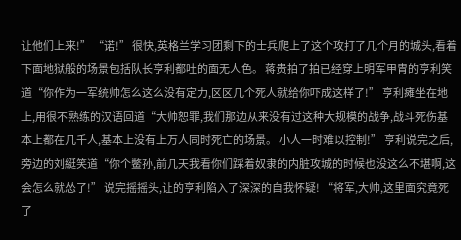让他们上来!” “诺!” 很快,英格兰学习团剩下的士兵爬上了这个攻打了几个月的城头,看着下面地狱般的场景包括队长亨利都吐的面无人色。 蒋贵拍了拍已经穿上明军甲胄的亨利笑道“你作为一军统帅怎么这么没有定力,区区几个死人就给你吓成这样了!” 亨利瘫坐在地上,用很不熟练的汉语回道“大帅恕罪,我们那边从来没有过这种大规模的战争,战斗死伤基本上都在几千人,基本上没有上万人同时死亡的场景。 小人一时难以控制!” 亨利说完之后,旁边的刘綎笑道“你个鳖孙,前几天我看你们踩着奴隶的内脏攻城的时候也没这么不堪啊,这会怎么就怂了!” 说完摇摇头,让的亨利陷入了深深的自我怀疑! “将军,大帅,这里面究竟死了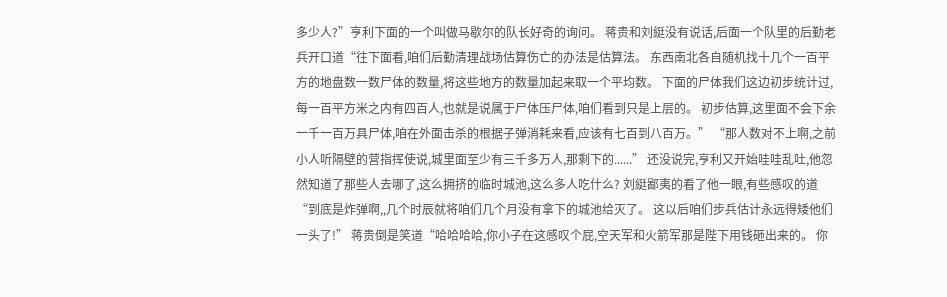多少人?”亨利下面的一个叫做马歇尔的队长好奇的询问。 蒋贵和刘綎没有说话,后面一个队里的后勤老兵开口道“往下面看,咱们后勤清理战场估算伤亡的办法是估算法。 东西南北各自随机找十几个一百平方的地盘数一数尸体的数量,将这些地方的数量加起来取一个平均数。 下面的尸体我们这边初步统计过,每一百平方米之内有四百人,也就是说属于尸体压尸体,咱们看到只是上层的。 初步估算,这里面不会下余一千一百万具尸体,咱在外面击杀的根据子弹消耗来看,应该有七百到八百万。” “那人数对不上啊,之前小人听隔壁的营指挥使说,城里面至少有三千多万人,那剩下的......” 还没说完,亨利又开始哇哇乱吐,他忽然知道了那些人去哪了,这么拥挤的临时城池,这么多人吃什么? 刘綎鄙夷的看了他一眼,有些感叹的道“到底是炸弹啊,,几个时辰就将咱们几个月没有拿下的城池给灭了。 这以后咱们步兵估计永远得矮他们一头了!” 蒋贵倒是笑道“哈哈哈哈,你小子在这感叹个屁,空天军和火箭军那是陛下用钱砸出来的。 你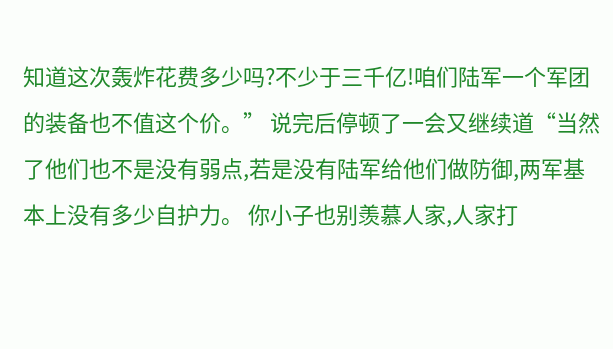知道这次轰炸花费多少吗?不少于三千亿!咱们陆军一个军团的装备也不值这个价。” 说完后停顿了一会又继续道“当然了他们也不是没有弱点,若是没有陆军给他们做防御,两军基本上没有多少自护力。 你小子也别羡慕人家,人家打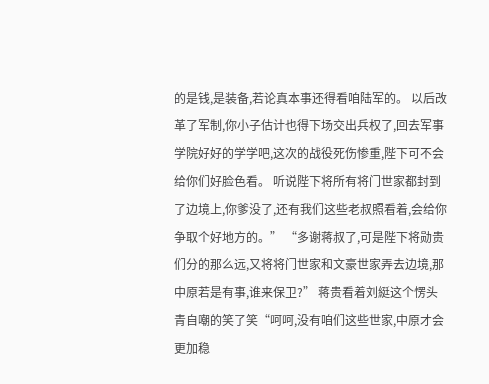的是钱,是装备,若论真本事还得看咱陆军的。 以后改革了军制,你小子估计也得下场交出兵权了,回去军事学院好好的学学吧,这次的战役死伤惨重,陛下可不会给你们好脸色看。 听说陛下将所有将门世家都封到了边境上,你爹没了,还有我们这些老叔照看着,会给你争取个好地方的。” “多谢蒋叔了,可是陛下将勋贵们分的那么远,又将将门世家和文豪世家弄去边境,那中原若是有事,谁来保卫?” 蒋贵看着刘綎这个愣头青自嘲的笑了笑“呵呵,没有咱们这些世家,中原才会更加稳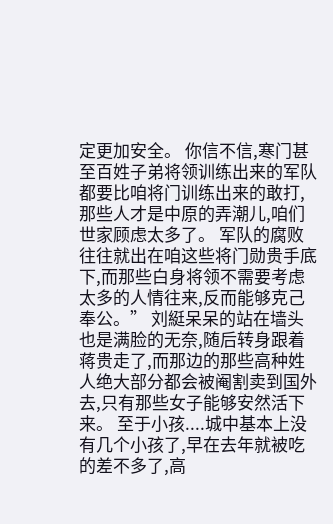定更加安全。 你信不信,寒门甚至百姓子弟将领训练出来的军队都要比咱将门训练出来的敢打,那些人才是中原的弄潮儿,咱们世家顾虑太多了。 军队的腐败往往就出在咱这些将门勋贵手底下,而那些白身将领不需要考虑太多的人情往来,反而能够克己奉公。” 刘綎呆呆的站在墙头也是满脸的无奈,随后转身跟着蒋贵走了,而那边的那些高种姓人绝大部分都会被阉割卖到国外去,只有那些女子能够安然活下来。 至于小孩....城中基本上没有几个小孩了,早在去年就被吃的差不多了,高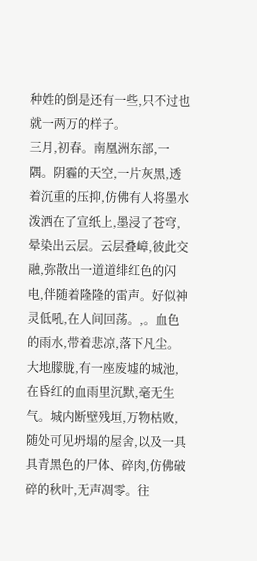种姓的倒是还有一些,只不过也就一两万的样子。
三月,初春。南凰洲东部,一隅。阴霾的天空,一片灰黑,透着沉重的压抑,仿佛有人将墨水泼洒在了宣纸上,墨浸了苍穹,晕染出云层。云层叠嶂,彼此交融,弥散出一道道绯红色的闪电,伴随着隆隆的雷声。好似神灵低吼,在人间回荡。,。血色的雨水,带着悲凉,落下凡尘。大地朦胧,有一座废墟的城池,在昏红的血雨里沉默,毫无生气。城内断壁残垣,万物枯败,随处可见坍塌的屋舍,以及一具具青黑色的尸体、碎肉,仿佛破碎的秋叶,无声凋零。往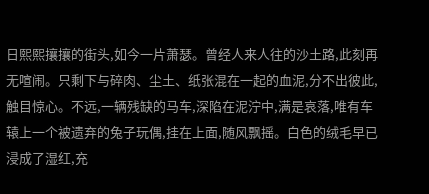日熙熙攘攘的街头,如今一片萧瑟。曾经人来人往的沙土路,此刻再无喧闹。只剩下与碎肉、尘土、纸张混在一起的血泥,分不出彼此,触目惊心。不远,一辆残缺的马车,深陷在泥泞中,满是哀落,唯有车辕上一个被遗弃的兔子玩偶,挂在上面,随风飘摇。白色的绒毛早已浸成了湿红,充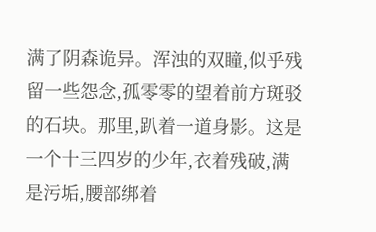满了阴森诡异。浑浊的双瞳,似乎残留一些怨念,孤零零的望着前方斑驳的石块。那里,趴着一道身影。这是一个十三四岁的少年,衣着残破,满是污垢,腰部绑着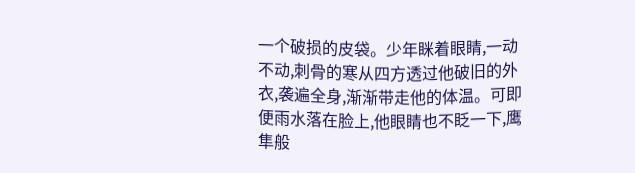一个破损的皮袋。少年眯着眼睛,一动不动,刺骨的寒从四方透过他破旧的外衣,袭遍全身,渐渐带走他的体温。可即便雨水落在脸上,他眼睛也不眨一下,鹰隼般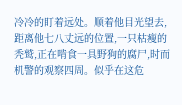冷冷的盯着远处。顺着他目光望去,距离他七八丈远的位置,一只枯瘦的秃鹫,正在啃食一具野狗的腐尸,时而机警的观察四周。似乎在这危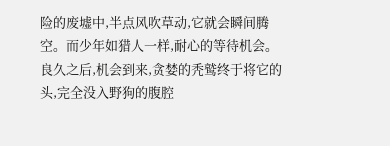险的废墟中,半点风吹草动,它就会瞬间腾空。而少年如猎人一样,耐心的等待机会。良久之后,机会到来,贪婪的秃鹫终于将它的头,完全没入野狗的腹腔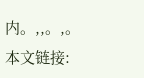内。,,。,。
本文链接: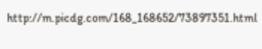http://m.picdg.com/168_168652/73897351.html